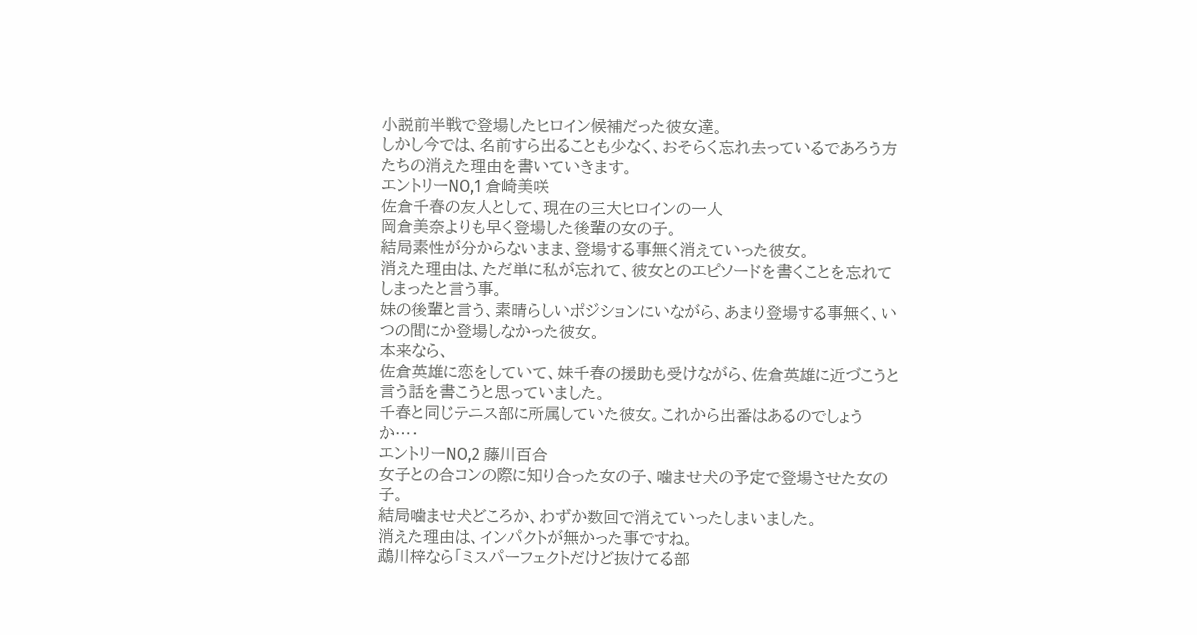小説前半戦で登場したヒロイン候補だった彼女達。
しかし今では、名前すら出ることも少なく、おそらく忘れ去っているであろう方たちの消えた理由を書いていきます。
エントリーNO,1 倉崎美咲
佐倉千春の友人として、現在の三大ヒロインの一人
岡倉美奈よりも早く登場した後輩の女の子。
結局素性が分からないまま、登場する事無く消えていった彼女。
消えた理由は、ただ単に私が忘れて、彼女とのエピソードを書くことを忘れてしまったと言う事。
妹の後輩と言う、素晴らしいポジションにいながら、あまり登場する事無く、いつの間にか登場しなかった彼女。
本来なら、
佐倉英雄に恋をしていて、妹千春の援助も受けながら、佐倉英雄に近づこうと言う話を書こうと思っていました。
千春と同じテニス部に所属していた彼女。これから出番はあるのでしょうか…・
エントリーNO,2 藤川百合
女子との合コンの際に知り合った女の子、噛ませ犬の予定で登場させた女の子。
結局噛ませ犬どころか、わずか数回で消えていったしまいました。
消えた理由は、インパクトが無かった事ですね。
鵡川梓なら「ミスパーフェクトだけど抜けてる部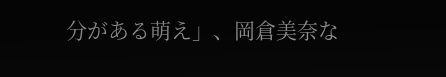分がある萌え」、岡倉美奈な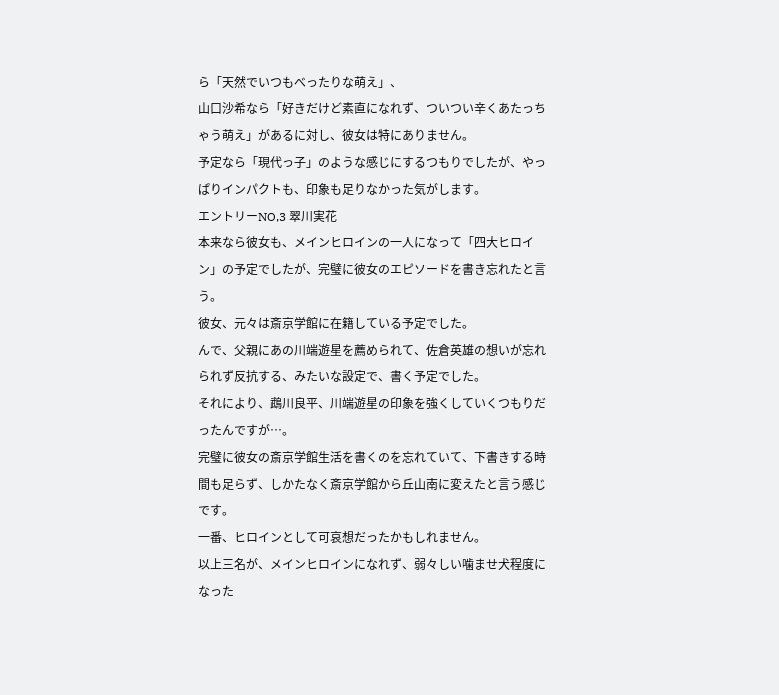ら「天然でいつもべったりな萌え」、
山口沙希なら「好きだけど素直になれず、ついつい辛くあたっちゃう萌え」があるに対し、彼女は特にありません。
予定なら「現代っ子」のような感じにするつもりでしたが、やっぱりインパクトも、印象も足りなかった気がします。
エントリーNO,3 翠川実花
本来なら彼女も、メインヒロインの一人になって「四大ヒロイン」の予定でしたが、完璧に彼女のエピソードを書き忘れたと言う。
彼女、元々は斎京学館に在籍している予定でした。
んで、父親にあの川端遊星を薦められて、佐倉英雄の想いが忘れられず反抗する、みたいな設定で、書く予定でした。
それにより、鵡川良平、川端遊星の印象を強くしていくつもりだったんですが…。
完璧に彼女の斎京学館生活を書くのを忘れていて、下書きする時間も足らず、しかたなく斎京学館から丘山南に変えたと言う感じです。
一番、ヒロインとして可哀想だったかもしれません。
以上三名が、メインヒロインになれず、弱々しい噛ませ犬程度になった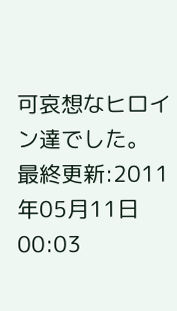可哀想なヒロイン達でした。
最終更新:2011年05月11日 00:03